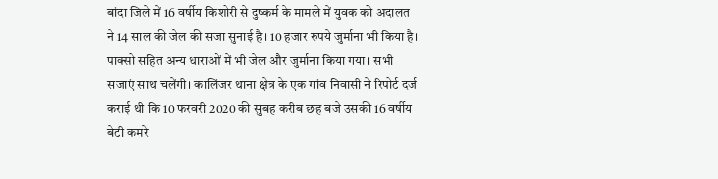बांदा जिले में 16 वर्षीय किशोरी से दुष्कर्म के मामले में युवक को अदालत ने 14 साल की जेल की सजा सुनाई है। 10 हजार रुपये जुर्माना भी किया है। पाक्सो सहित अन्य धाराओं में भी जेल और जुर्माना किया गया। सभी सजाएं साथ चलेंगी। कालिंजर थाना क्षेत्र के एक गांव निवासी ने रिपोर्ट दर्ज कराई थी कि 10 फरवरी 2020 की सुबह करीब छह बजे उसकी 16 वर्षीय बेटी कमरे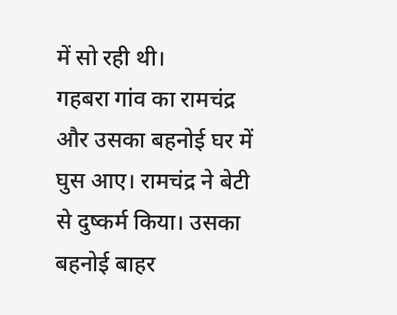में सो रही थी।
गहबरा गांव का रामचंद्र और उसका बहनोई घर में घुस आए। रामचंद्र ने बेटी से दुष्कर्म किया। उसका बहनोई बाहर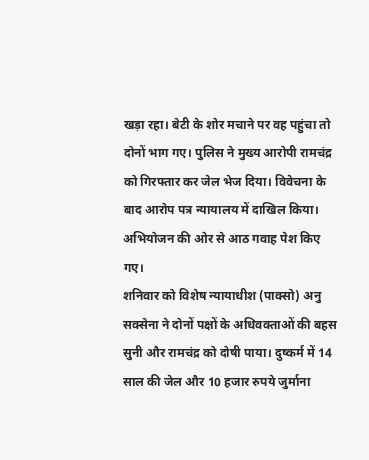खड़ा रहा। बेटी के शोर मचाने पर वह पहुंचा तो दोनों भाग गए। पुलिस ने मुख्य आरोपी रामचंद्र को गिरफ्तार कर जेल भेज दिया। विवेचना के बाद आरोप पत्र न्यायालय में दाखिल किया। अभियोजन की ओर से आठ गवाह पेश किए गए।
शनिवार को विशेष न्यायाधीश (पाक्सो) अनु सक्सेना ने दोनों पक्षों के अधिवक्ताओं की बहस सुनी और रामचंद्र को दोषी पाया। दुष्कर्म में 14 साल की जेल और 10 हजार रुपये जुर्माना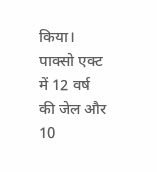किया। पाक्सो एक्ट में 12 वर्ष की जेल और 10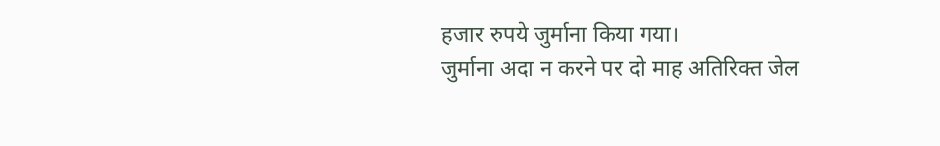हजार रुपये जुर्माना किया गया।
जुर्माना अदा न करने पर दो माह अतिरिक्त जेल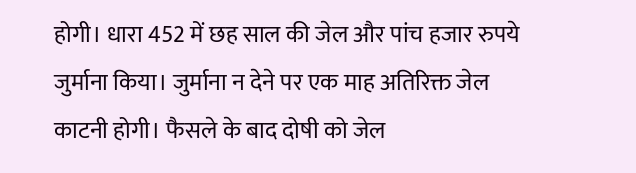होगी। धारा 452 में छह साल की जेल और पांच हजार रुपये जुर्माना किया। जुर्माना न देने पर एक माह अतिरिक्त जेल काटनी होगी। फैसले के बाद दोषी को जेल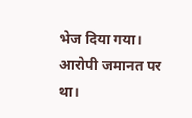भेज दिया गया। आरोपी जमानत पर था।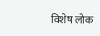विशेष लोक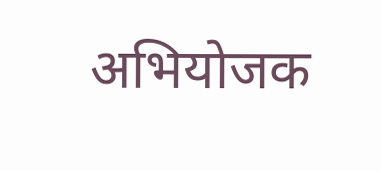अभियोजक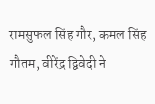रामसुफल सिंह गौर, कमल सिंह गौतम, वीरेंद्र द्विवेदी ने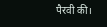पैरवी की।